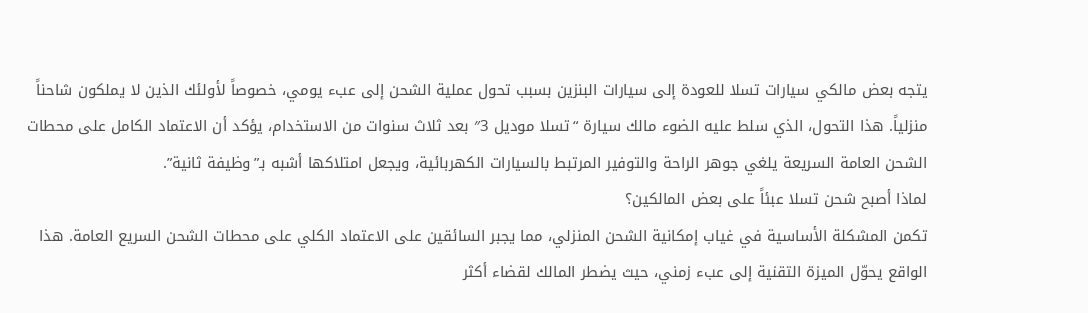يتجه بعض مالكي سيارات تسلا للعودة إلى سيارات البنزين بسبب تحول عملية الشحن إلى عبء يومي، خصوصاً لأولئك الذين لا يملكون شاحناً منزلياً. هذا التحول، الذي سلط عليه الضوء مالك سيارة “تسلا موديل 3″ بعد ثلاث سنوات من الاستخدام، يؤكد أن الاعتماد الكامل على محطات الشحن العامة السريعة يلغي جوهر الراحة والتوفير المرتبط بالسيارات الكهربائية، ويجعل امتلاكها أشبه بـ”وظيفة ثانية”.
لماذا أصبح شحن تسلا عبئاً على بعض المالكين؟
تكمن المشكلة الأساسية في غياب إمكانية الشحن المنزلي، مما يجبر السائقين على الاعتماد الكلي على محطات الشحن السريع العامة. هذا الواقع يحوّل الميزة التقنية إلى عبء زمني، حيث يضطر المالك لقضاء أكثر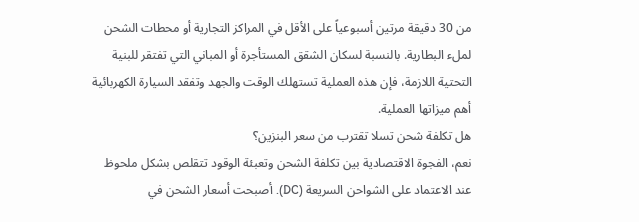من 30 دقيقة مرتين أسبوعياً على الأقل في المراكز التجارية أو محطات الشحن لملء البطارية. بالنسبة لسكان الشقق المستأجرة أو المباني التي تفتقر للبنية التحتية اللازمة، فإن هذه العملية تستهلك الوقت والجهد وتفقد السيارة الكهربائية أهم ميزاتها العملية.
هل تكلفة شحن تسلا تقترب من سعر البنزين؟
نعم، الفجوة الاقتصادية بين تكلفة الشحن وتعبئة الوقود تتقلص بشكل ملحوظ عند الاعتماد على الشواحن السريعة (DC). أصبحت أسعار الشحن في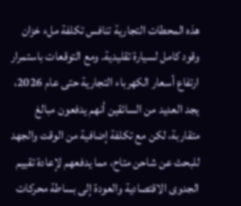هذه المحطات التجارية تنافس تكلفة ملء خزان وقود كامل لسيارة تقليدية. ومع التوقعات باستمرار ارتفاع أسعار الكهرباء التجارية حتى عام 2026، يجد العديد من السائقين أنهم يدفعون مبالغ متقاربة، لكن مع تكلفة إضافية من الوقت والجهد للبحث عن شاحن متاح، مما يدفعهم لإعادة تقييم الجدوى الاقتصادية والعودة إلى بساطة محركات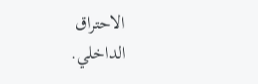الاحتراق الداخلي.